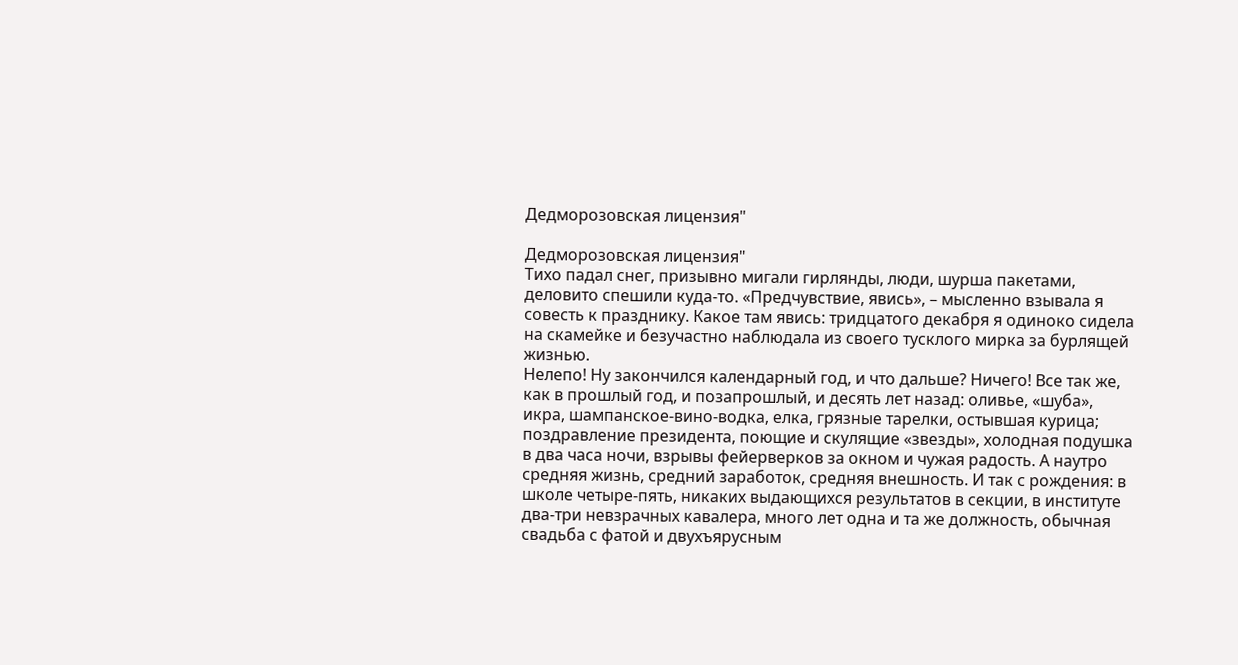Дедморозовская лицензия"

Дедморозовская лицензия"
Тихо падал снег, призывно мигали гирлянды, люди, шурша пакетами, деловито спешили куда-то. «Предчувствие, явись», – мысленно взывала я совесть к празднику. Какое там явись: тридцатого декабря я одиноко сидела на скамейке и безучастно наблюдала из своего тусклого мирка за бурлящей жизнью.
Нелепо! Ну закончился календарный год, и что дальше? Ничего! Все так же, как в прошлый год, и позапрошлый, и десять лет назад: оливье, «шуба», икра, шампанское-вино-водка, елка, грязные тарелки, остывшая курица; поздравление президента, поющие и скулящие «звезды», холодная подушка в два часа ночи, взрывы фейерверков за окном и чужая радость. А наутро средняя жизнь, средний заработок, средняя внешность. И так с рождения: в школе четыре-пять, никаких выдающихся результатов в секции, в институте два-три невзрачных кавалера, много лет одна и та же должность, обычная свадьба с фатой и двухъярусным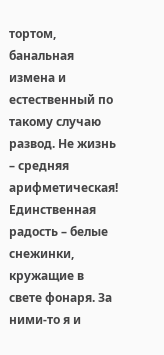тортом, банальная измена и естественный по такому случаю развод. Не жизнь – средняя арифметическая! Единственная радость – белые снежинки, кружащие в свете фонаря. За ними-то я и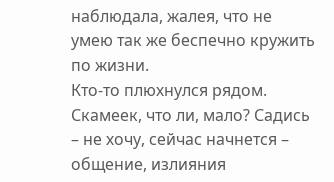наблюдала, жалея, что не умею так же беспечно кружить по жизни.
Кто-то плюхнулся рядом. Скамеек, что ли, мало? Садись – не хочу, сейчас начнется – общение, излияния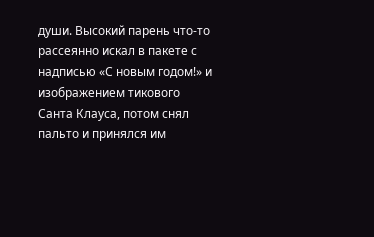души. Высокий парень что-то рассеянно искал в пакете с надписью «С новым годом!» и изображением тикового Санта Клауса, потом снял пальто и принялся им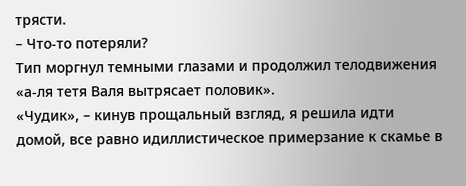трясти.
– Что-то потеряли?
Тип моргнул темными глазами и продолжил телодвижения «а-ля тетя Валя вытрясает половик».
«Чудик», – кинув прощальный взгляд, я решила идти домой, все равно идиллистическое примерзание к скамье в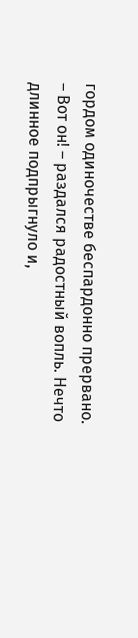гордом одиночестве беспардонно прервано.
– Вот он! – раздался радостный вопль. Нечто длинное подпрыгнуло и,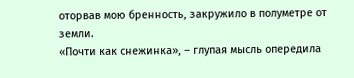оторвав мою бренность, закружило в полуметре от земли.
«Почти как снежинка», – глупая мысль опередила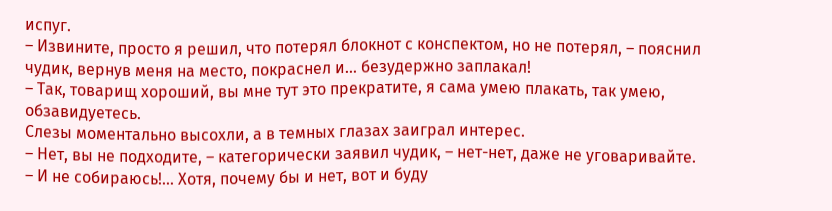испуг.
– Извините, просто я решил, что потерял блокнот с конспектом, но не потерял, – пояснил чудик, вернув меня на место, покраснел и... безудержно заплакал!
– Так, товарищ хороший, вы мне тут это прекратите, я сама умею плакать, так умею, обзавидуетесь.
Слезы моментально высохли, а в темных глазах заиграл интерес.
– Нет, вы не подходите, – категорически заявил чудик, – нет-нет, даже не уговаривайте.
– И не собираюсь!... Хотя, почему бы и нет, вот и буду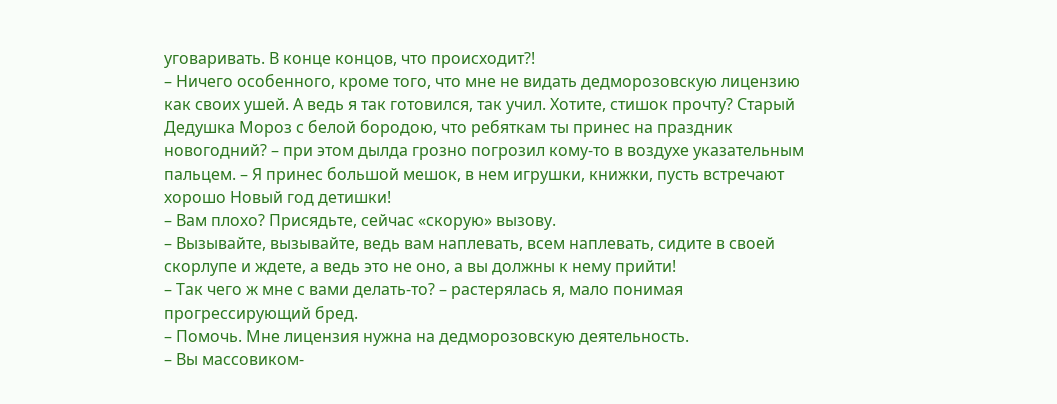уговаривать. В конце концов, что происходит?!
– Ничего особенного, кроме того, что мне не видать дедморозовскую лицензию как своих ушей. А ведь я так готовился, так учил. Хотите, стишок прочту? Старый Дедушка Мороз с белой бородою, что ребяткам ты принес на праздник новогодний? – при этом дылда грозно погрозил кому-то в воздухе указательным пальцем. – Я принес большой мешок, в нем игрушки, книжки, пусть встречают хорошо Новый год детишки!
– Вам плохо? Присядьте, сейчас «скорую» вызову.
– Вызывайте, вызывайте, ведь вам наплевать, всем наплевать, сидите в своей скорлупе и ждете, а ведь это не оно, а вы должны к нему прийти!
– Так чего ж мне с вами делать-то? – растерялась я, мало понимая прогрессирующий бред.
– Помочь. Мне лицензия нужна на дедморозовскую деятельность.
– Вы массовиком-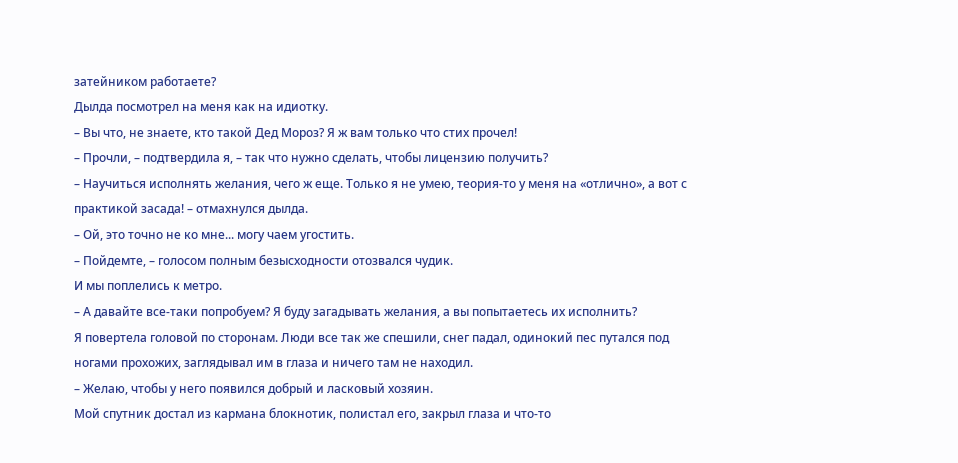затейником работаете?
Дылда посмотрел на меня как на идиотку.
– Вы что, не знаете, кто такой Дед Мороз? Я ж вам только что стих прочел!
– Прочли, – подтвердила я, – так что нужно сделать, чтобы лицензию получить?
– Научиться исполнять желания, чего ж еще. Только я не умею, теория-то у меня на «отлично», а вот с практикой засада! – отмахнулся дылда.
– Ой, это точно не ко мне... могу чаем угостить.
– Пойдемте, – голосом полным безысходности отозвался чудик.
И мы поплелись к метро.
– А давайте все-таки попробуем? Я буду загадывать желания, а вы попытаетесь их исполнить?
Я повертела головой по сторонам. Люди все так же спешили, снег падал, одинокий пес путался под ногами прохожих, заглядывал им в глаза и ничего там не находил.
– Желаю, чтобы у него появился добрый и ласковый хозяин.
Мой спутник достал из кармана блокнотик, полистал его, закрыл глаза и что-то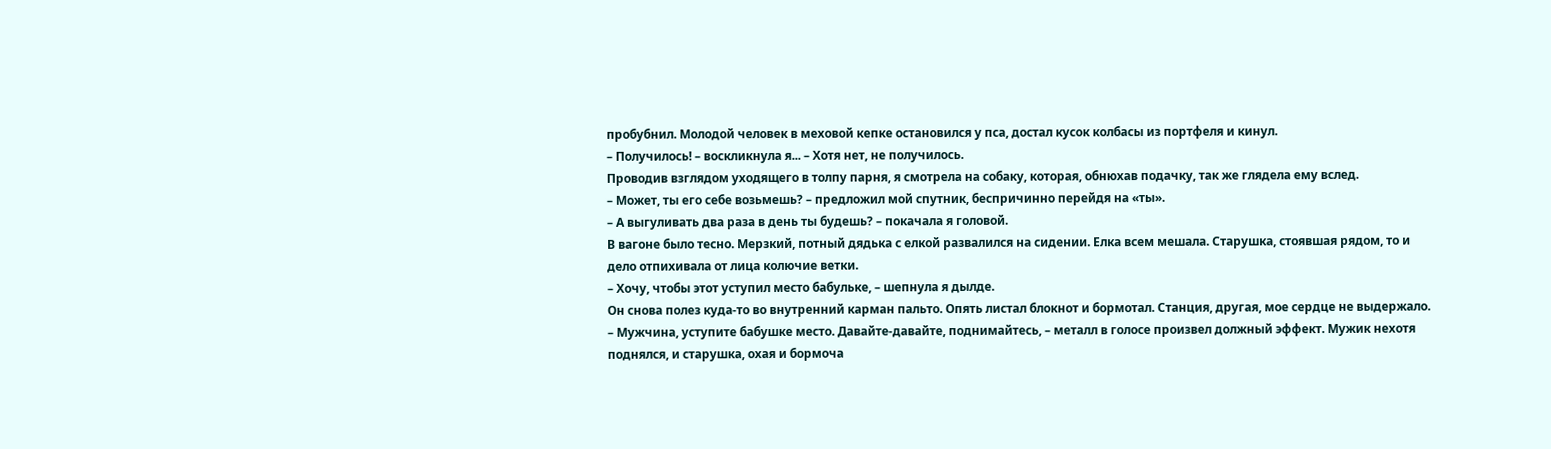пробубнил. Молодой человек в меховой кепке остановился у пса, достал кусок колбасы из портфеля и кинул.
– Получилось! – воскликнула я... – Хотя нет, не получилось.
Проводив взглядом уходящего в толпу парня, я смотрела на собаку, которая, обнюхав подачку, так же глядела ему вслед.
– Может, ты его себе возьмешь? – предложил мой спутник, беспричинно перейдя на «ты».
– А выгуливать два раза в день ты будешь? – покачала я головой.
В вагоне было тесно. Мерзкий, потный дядька с елкой развалился на сидении. Елка всем мешала. Старушка, стоявшая рядом, то и дело отпихивала от лица колючие ветки.
– Хочу, чтобы этот уступил место бабульке, – шепнула я дылде.
Он снова полез куда-то во внутренний карман пальто. Опять листал блокнот и бормотал. Станция, другая, мое сердце не выдержало.
– Мужчина, уступите бабушке место. Давайте-давайте, поднимайтесь, – металл в голосе произвел должный эффект. Мужик нехотя поднялся, и старушка, охая и бормоча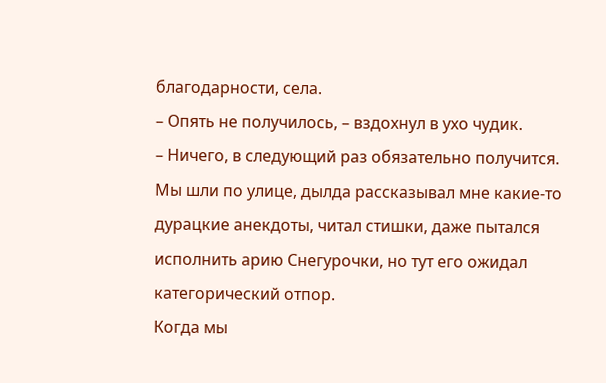благодарности, села.
– Опять не получилось, – вздохнул в ухо чудик.
– Ничего, в следующий раз обязательно получится.
Мы шли по улице, дылда рассказывал мне какие-то дурацкие анекдоты, читал стишки, даже пытался исполнить арию Снегурочки, но тут его ожидал категорический отпор.
Когда мы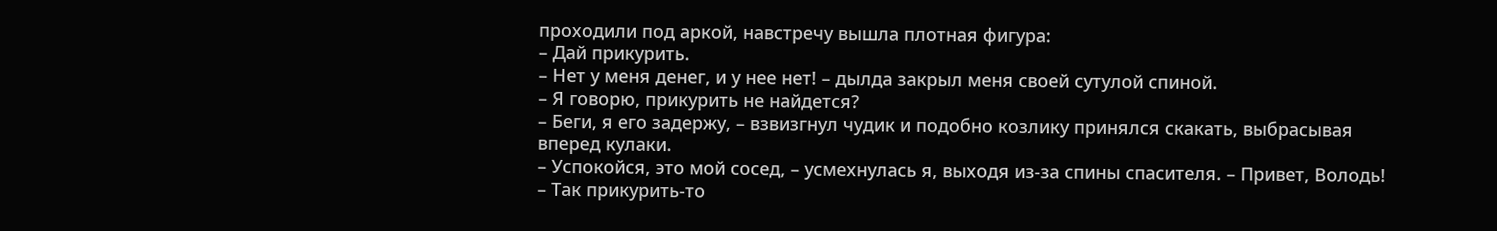проходили под аркой, навстречу вышла плотная фигура:
– Дай прикурить.
– Нет у меня денег, и у нее нет! – дылда закрыл меня своей сутулой спиной.
– Я говорю, прикурить не найдется?
– Беги, я его задержу, – взвизгнул чудик и подобно козлику принялся скакать, выбрасывая вперед кулаки.
– Успокойся, это мой сосед, – усмехнулась я, выходя из-за спины спасителя. – Привет, Володь!
– Так прикурить-то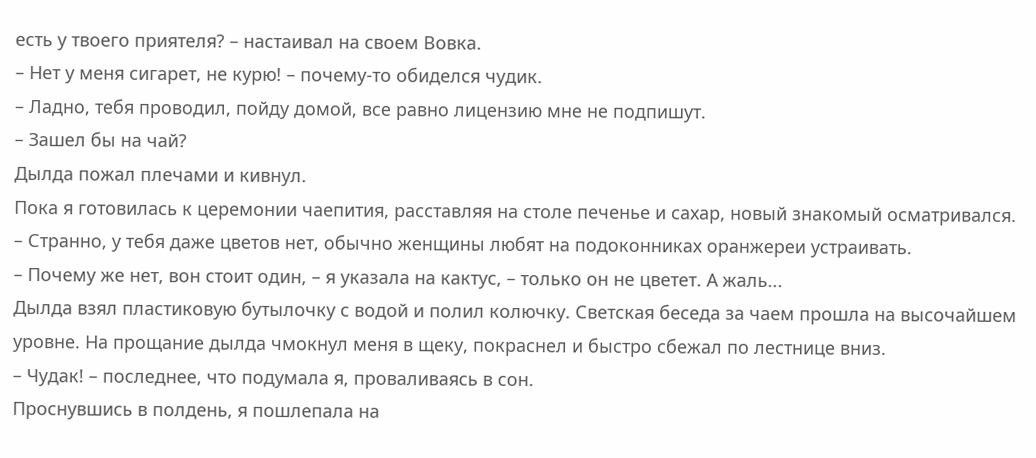есть у твоего приятеля? – настаивал на своем Вовка.
– Нет у меня сигарет, не курю! – почему-то обиделся чудик.
– Ладно, тебя проводил, пойду домой, все равно лицензию мне не подпишут.
– Зашел бы на чай?
Дылда пожал плечами и кивнул.
Пока я готовилась к церемонии чаепития, расставляя на столе печенье и сахар, новый знакомый осматривался.
– Странно, у тебя даже цветов нет, обычно женщины любят на подоконниках оранжереи устраивать.
– Почему же нет, вон стоит один, – я указала на кактус, – только он не цветет. А жаль...
Дылда взял пластиковую бутылочку с водой и полил колючку. Светская беседа за чаем прошла на высочайшем уровне. На прощание дылда чмокнул меня в щеку, покраснел и быстро сбежал по лестнице вниз.
– Чудак! – последнее, что подумала я, проваливаясь в сон.
Проснувшись в полдень, я пошлепала на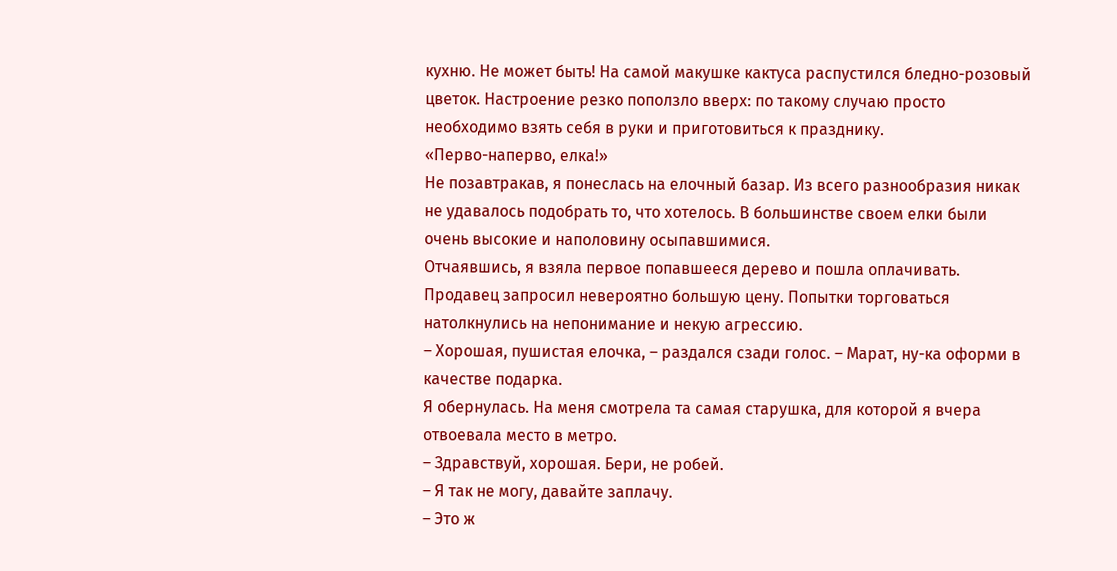кухню. Не может быть! На самой макушке кактуса распустился бледно-розовый цветок. Настроение резко поползло вверх: по такому случаю просто необходимо взять себя в руки и приготовиться к празднику.
«Перво-наперво, елка!»
Не позавтракав, я понеслась на елочный базар. Из всего разнообразия никак не удавалось подобрать то, что хотелось. В большинстве своем елки были очень высокие и наполовину осыпавшимися.
Отчаявшись, я взяла первое попавшееся дерево и пошла оплачивать. Продавец запросил невероятно большую цену. Попытки торговаться натолкнулись на непонимание и некую агрессию.
– Хорошая, пушистая елочка, – раздался сзади голос. – Марат, ну-ка оформи в качестве подарка.
Я обернулась. На меня смотрела та самая старушка, для которой я вчера отвоевала место в метро.
– Здравствуй, хорошая. Бери, не робей.
– Я так не могу, давайте заплачу.
– Это ж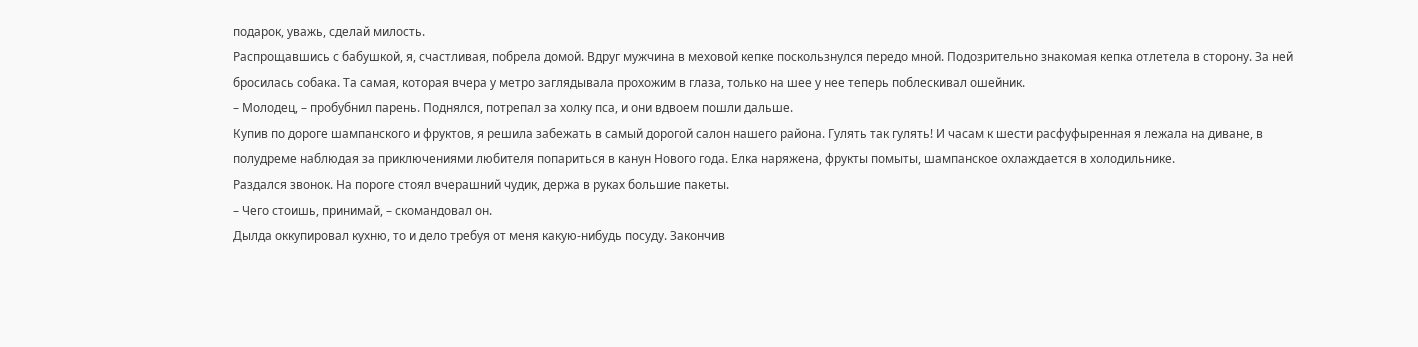подарок, уважь, сделай милость.
Распрощавшись с бабушкой, я, счастливая, побрела домой. Вдруг мужчина в меховой кепке поскользнулся передо мной. Подозрительно знакомая кепка отлетела в сторону. За ней бросилась собака. Та самая, которая вчера у метро заглядывала прохожим в глаза, только на шее у нее теперь поблескивал ошейник.
– Молодец, – пробубнил парень. Поднялся, потрепал за холку пса, и они вдвоем пошли дальше.
Купив по дороге шампанского и фруктов, я решила забежать в самый дорогой салон нашего района. Гулять так гулять! И часам к шести расфуфыренная я лежала на диване, в полудреме наблюдая за приключениями любителя попариться в канун Нового года. Елка наряжена, фрукты помыты, шампанское охлаждается в холодильнике.
Раздался звонок. На пороге стоял вчерашний чудик, держа в руках большие пакеты.
– Чего стоишь, принимай, – скомандовал он.
Дылда оккупировал кухню, то и дело требуя от меня какую-нибудь посуду. Закончив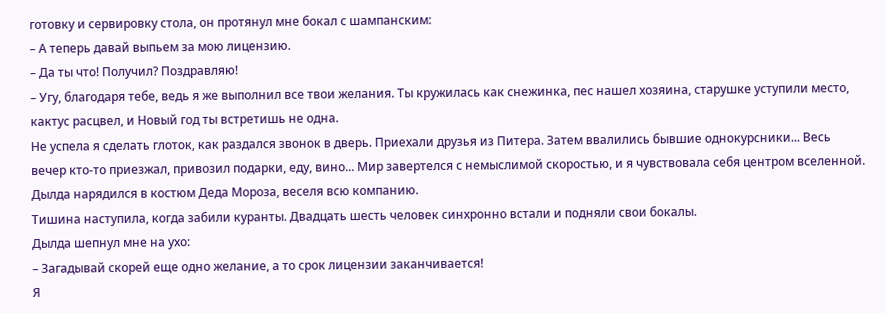готовку и сервировку стола, он протянул мне бокал с шампанским:
– А теперь давай выпьем за мою лицензию.
– Да ты что! Получил? Поздравляю!
– Угу, благодаря тебе, ведь я же выполнил все твои желания. Ты кружилась как снежинка, пес нашел хозяина, старушке уступили место, кактус расцвел, и Новый год ты встретишь не одна.
Не успела я сделать глоток, как раздался звонок в дверь. Приехали друзья из Питера. Затем ввалились бывшие однокурсники... Весь вечер кто-то приезжал, привозил подарки, еду, вино... Мир завертелся с немыслимой скоростью, и я чувствовала себя центром вселенной. Дылда нарядился в костюм Деда Мороза, веселя всю компанию.
Тишина наступила, когда забили куранты. Двадцать шесть человек синхронно встали и подняли свои бокалы.
Дылда шепнул мне на ухо:
– Загадывай скорей еще одно желание, а то срок лицензии заканчивается!
Я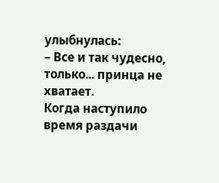улыбнулась:
– Все и так чудесно, только... принца не хватает.
Когда наступило время раздачи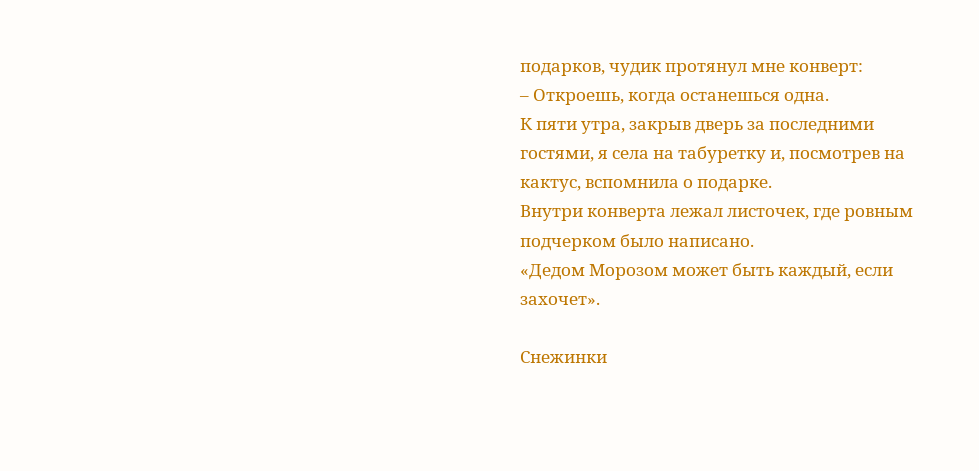подарков, чудик протянул мне конверт:
– Откроешь, когда останешься одна.
К пяти утра, закрыв дверь за последними гостями, я села на табуретку и, посмотрев на кактус, вспомнила о подарке.
Внутри конверта лежал листочек, где ровным подчерком было написано.
«Дедом Морозом может быть каждый, если захочет».

Снежинки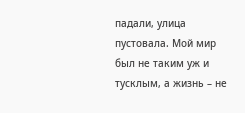падали, улица пустовала. Мой мир был не таким уж и тусклым, а жизнь – не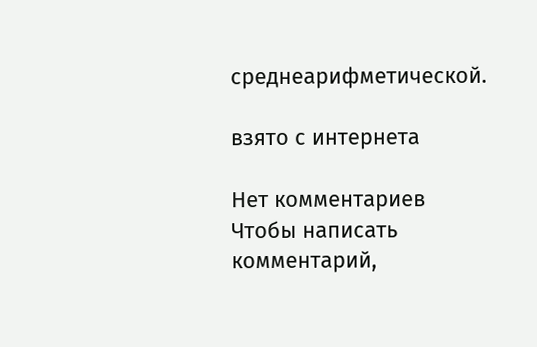среднеарифметической.

взято с интернета

Нет комментариев
Чтобы написать комментарий,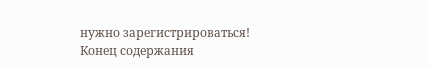нужно зарегистрироваться!
Конец содержания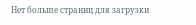Нет больше страниц для загрузки